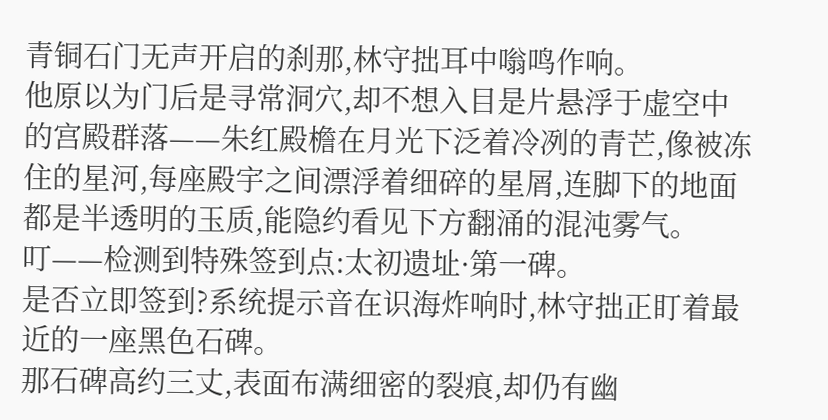青铜石门无声开启的刹那,林守拙耳中嗡鸣作响。
他原以为门后是寻常洞穴,却不想入目是片悬浮于虚空中的宫殿群落——朱红殿檐在月光下泛着冷冽的青芒,像被冻住的星河,每座殿宇之间漂浮着细碎的星屑,连脚下的地面都是半透明的玉质,能隐约看见下方翻涌的混沌雾气。
叮——检测到特殊签到点:太初遗址·第一碑。
是否立即签到?系统提示音在识海炸响时,林守拙正盯着最近的一座黑色石碑。
那石碑高约三丈,表面布满细密的裂痕,却仍有幽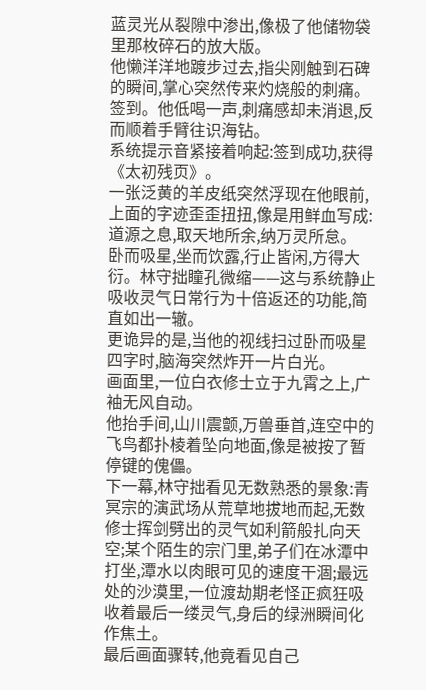蓝灵光从裂隙中渗出,像极了他储物袋里那枚碎石的放大版。
他懒洋洋地踱步过去,指尖刚触到石碑的瞬间,掌心突然传来灼烧般的刺痛。签到。他低喝一声,刺痛感却未消退,反而顺着手臂往识海钻。
系统提示音紧接着响起:签到成功,获得《太初残页》。
一张泛黄的羊皮纸突然浮现在他眼前,上面的字迹歪歪扭扭,像是用鲜血写成:道源之息,取天地所余,纳万灵所怠。
卧而吸星,坐而饮露,行止皆闲,方得大衍。林守拙瞳孔微缩——这与系统静止吸收灵气日常行为十倍返还的功能,简直如出一辙。
更诡异的是,当他的视线扫过卧而吸星四字时,脑海突然炸开一片白光。
画面里,一位白衣修士立于九霄之上,广袖无风自动。
他抬手间,山川震颤,万兽垂首,连空中的飞鸟都扑棱着坠向地面,像是被按了暂停键的傀儡。
下一幕,林守拙看见无数熟悉的景象:青冥宗的演武场从荒草地拔地而起,无数修士挥剑劈出的灵气如利箭般扎向天空;某个陌生的宗门里,弟子们在冰潭中打坐,潭水以肉眼可见的速度干涸;最远处的沙漠里,一位渡劫期老怪正疯狂吸收着最后一缕灵气,身后的绿洲瞬间化作焦土。
最后画面骤转,他竟看见自己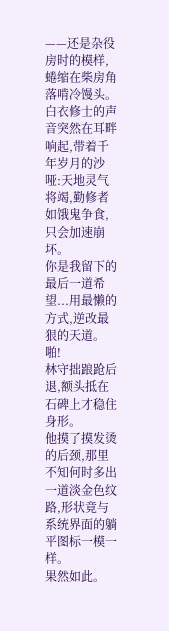——还是杂役房时的模样,蜷缩在柴房角落啃冷馒头。
白衣修士的声音突然在耳畔响起,带着千年岁月的沙哑:天地灵气将竭,勤修者如饿鬼争食,只会加速崩坏。
你是我留下的最后一道希望...用最懒的方式,逆改最狠的天道。
啪!
林守拙踉跄后退,额头抵在石碑上才稳住身形。
他摸了摸发烫的后颈,那里不知何时多出一道淡金色纹路,形状竟与系统界面的躺平图标一模一样。
果然如此。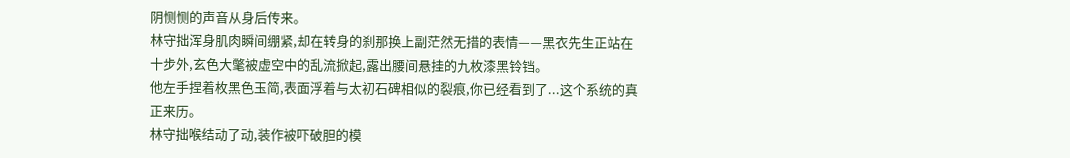阴恻恻的声音从身后传来。
林守拙浑身肌肉瞬间绷紧,却在转身的刹那换上副茫然无措的表情——黑衣先生正站在十步外,玄色大氅被虚空中的乱流掀起,露出腰间悬挂的九枚漆黑铃铛。
他左手捏着枚黑色玉简,表面浮着与太初石碑相似的裂痕,你已经看到了...这个系统的真正来历。
林守拙喉结动了动,装作被吓破胆的模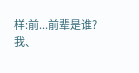样:前...前辈是谁?
我、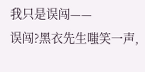我只是误闯——
误闯?黑衣先生嗤笑一声,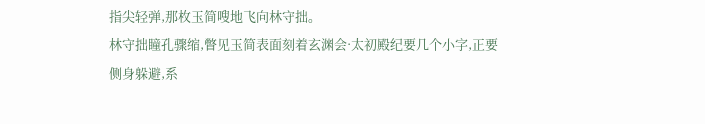指尖轻弹,那枚玉简嗖地飞向林守拙。
林守拙瞳孔骤缩,瞥见玉简表面刻着玄渊会·太初殿纪要几个小字,正要侧身躲避,系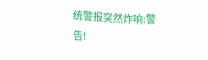统警报突然炸响:警告!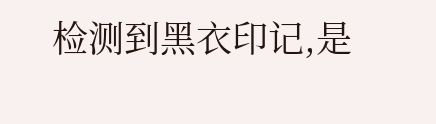检测到黑衣印记,是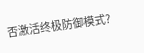否激活终极防御模式?